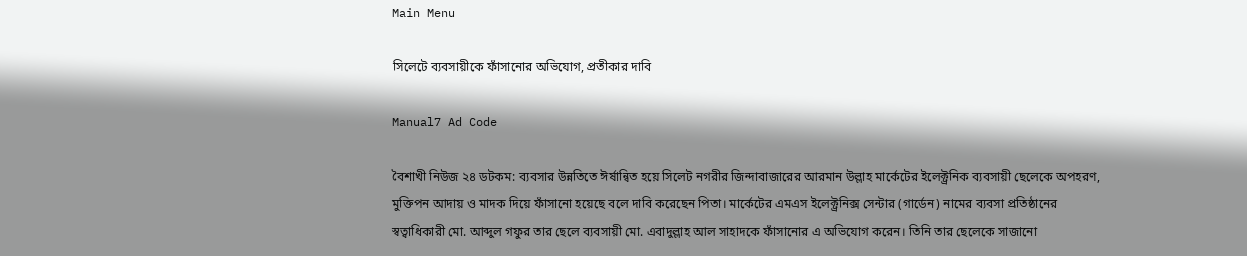Main Menu

সিলেটে ব্যবসায়ীকে ফাঁসানোর অভিযোগ, প্রতীকার দাবি

Manual7 Ad Code

বৈশাখী নিউজ ২৪ ডটকম: ব্যবসার উন্নতিতে ঈর্ষান্বিত হয়ে সিলেট নগরীর জিন্দাবাজারের আরমান উল্লাহ মার্কেটের ইলেক্ট্রনিক ব্যবসায়ী ছেলেকে অপহরণ, মুক্তিপন আদায় ও মাদক দিয়ে ফাঁসানো হয়েছে বলে দাবি করেছেন পিতা। মার্কেটের এমএস ইলেক্ট্রনিক্স সেন্টার (গার্ডেন) নামের ব্যবসা প্রতিষ্ঠানের স্বত্বাধিকারী মো. আব্দুল গফুর তার ছেলে ব্যবসায়ী মো. এবাদুল্লাহ আল সাহাদকে ফাঁসানোর এ অভিযোগ করেন। তিনি তার ছেলেকে সাজানো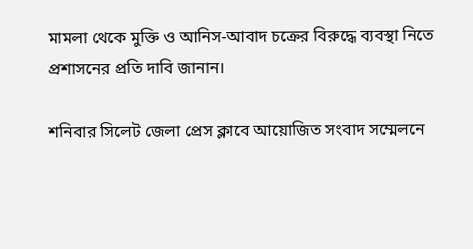মামলা থেকে মুক্তি ও আনিস-আবাদ চক্রের বিরুদ্ধে ব্যবস্থা নিতে প্রশাসনের প্রতি দাবি জানান।

শনিবার সিলেট জেলা প্রেস ক্লাবে আয়োজিত সংবাদ সম্মেলনে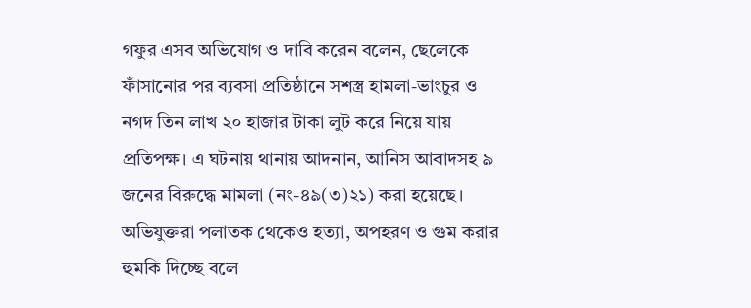গফুর এসব অভিযোগ ও দাবি করেন বলেন, ছেলেকে ফাঁসানোর পর ব্যবসা প্রতিষ্ঠানে সশস্ত্র হামলা-ভাংচুর ও নগদ তিন লাখ ২০ হাজার টাকা লুট করে নিয়ে যায় প্রতিপক্ষ। এ ঘটনায় থানায় আদনান, আনিস আবাদসহ ৯ জনের বিরুদ্ধে মামলা (নং-৪৯(৩)২১) করা হয়েছে। অভিযুক্তরা পলাতক থেকেও হত্যা, অপহরণ ও গুম করার হুমকি দিচ্ছে বলে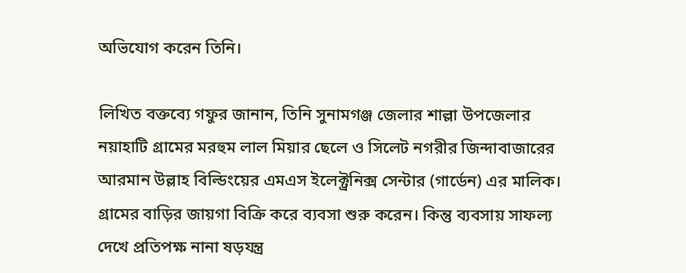অভিযোগ করেন তিনি।

লিখিত বক্তব্যে গফুর জানান, তিনি সুনামগঞ্জ জেলার শাল্লা উপজেলার নয়াহাটি গ্রামের মরহুম লাল মিয়ার ছেলে ও সিলেট নগরীর জিন্দাবাজারের আরমান উল্লাহ বিল্ডিংয়ের এমএস ইলেক্ট্রনিক্স সেন্টার (গার্ডেন) এর মালিক। গ্রামের বাড়ির জায়গা বিক্রি করে ব্যবসা শুরু করেন। কিন্তু ব্যবসায় সাফল্য দেখে প্রতিপক্ষ নানা ষড়যন্ত্র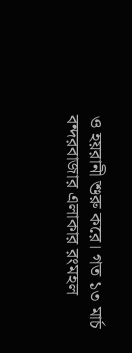ও হয়রানী শুরু করে। গত ১৩ মার্চ বন্দরবাজার এলাকার রংমহল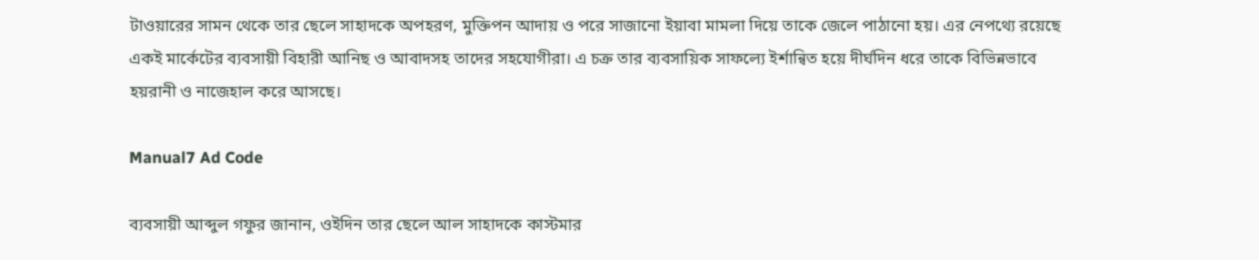টাওয়ারের সামন থেকে তার ছেলে সাহাদকে অপহরণ, মুক্তিপন আদায় ও পরে সাজানো ইয়াবা মামলা দিয়ে তাকে জেলে পাঠানো হয়। এর নেপথ্যে রয়েছে একই মার্কেটের ব্যবসায়ী বিহারী আনিছ ও আবাদসহ তাদের সহযোগীরা। এ চক্র তার ব্যবসায়িক সাফল্যে ইর্শান্বিত হয়ে দীর্ঘদিন ধরে তাকে বিভিন্নভাবে হয়রানী ও নাজেহাল করে আসছে।

Manual7 Ad Code

ব্যবসায়ী আব্দুল গফুর জানান, ওইদিন তার ছেলে আল সাহাদকে কাস্টমার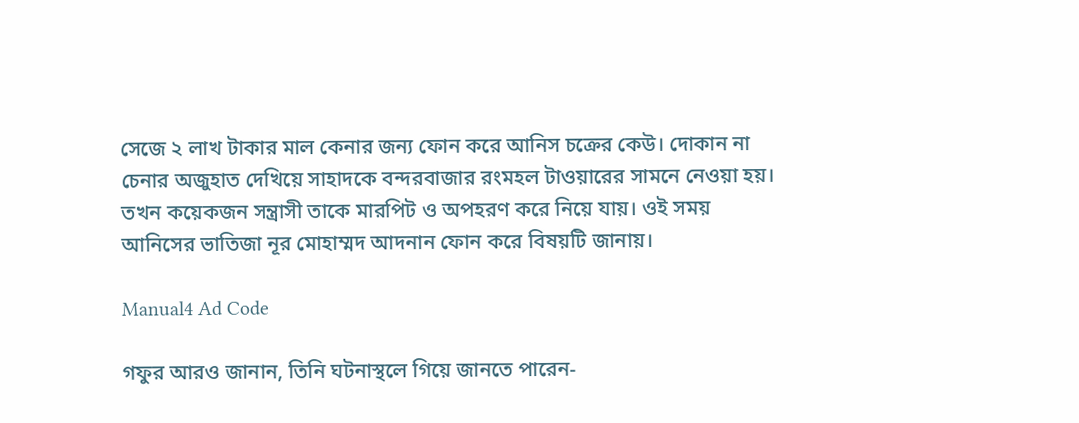সেজে ২ লাখ টাকার মাল কেনার জন্য ফোন করে আনিস চক্রের কেউ। দোকান না চেনার অজুহাত দেখিয়ে সাহাদকে বন্দরবাজার রংমহল টাওয়ারের সামনে নেওয়া হয়। তখন কয়েকজন সন্ত্রাসী তাকে মারপিট ও অপহরণ করে নিয়ে যায়। ওই সময় আনিসের ভাতিজা নূর মোহাম্মদ আদনান ফোন করে বিষয়টি জানায়।

Manual4 Ad Code

গফুর আরও জানান, তিনি ঘটনাস্থলে গিয়ে জানতে পারেন-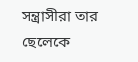সন্ত্রাসীরা তার ছেলেকে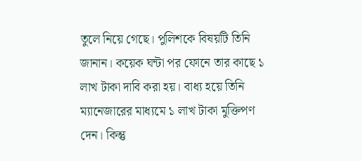তুলে নিয়ে গেছে। পুলিশকে বিষয়টি তিনি জানান। কয়েক ঘন্টা পর ফোনে তার কাছে ১ লাখ টাকা দাবি করা হয়। বাধ্য হয়ে তিনি ম্যানেজারের মাধ্যমে ১ লাখ টাকা মুক্তিপণ দেন। কিন্তু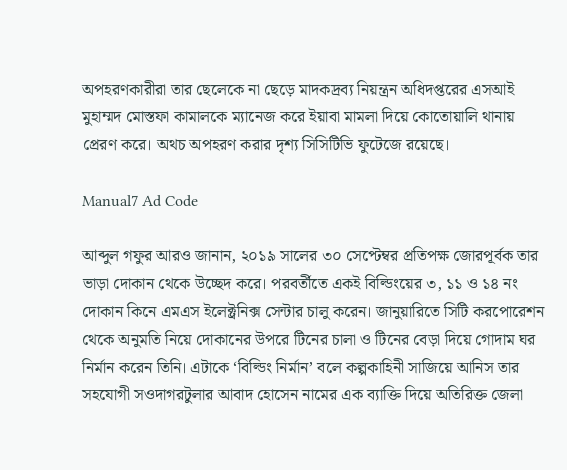অপহরণকারীরা তার ছেলেকে না ছেড়ে মাদকদ্রব্য নিয়ন্ত্রন অধিদপ্তরের এসআই মুহাম্মদ মোস্তফা কামালকে ম্যানেজ করে ইয়াবা মামলা দিয়ে কোতোয়ালি থানায় প্রেরণ করে। অথচ অপহরণ করার দৃশ্য সিসিটিভি ফুটেজে রয়েছে।

Manual7 Ad Code

আব্দুল গফুর আরও জানান, ২০১৯ সালের ৩০ সেপ্টেম্বর প্রতিপক্ষ জোরপূর্বক তার ভাড়া দোকান থেকে উচ্ছেদ করে। পরবর্তীতে একই বিল্ডিংয়ের ৩, ১১ ও ১৪ নং দোকান কিনে এমএস ইলেক্ট্রনিক্স সেন্টার চালু করেন। জানুয়ারিতে সিটি করপোরেশন থেকে অনুমতি নিয়ে দোকানের উপরে টিনের চালা ও টিনের বেড়া দিয়ে গোদাম ঘর নির্মান করেন তিনি। এটাকে ‘বিল্ডিং নির্মান’ বলে কল্পকাহিনী সাজিয়ে আনিস তার সহযোগী সওদাগরটুলার আবাদ হোসেন নামের এক ব্যাক্তি দিয়ে অতিরিক্ত জেলা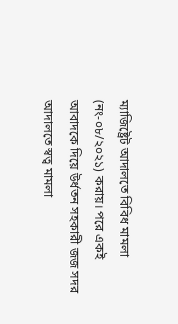ম্যাজিষ্ট্রেট আদালতে বিবিধ মামলা (নং-০৮/২০২১) করায়। পরে একই আবাদকে দিয়ে উর্ধতন সহকারী জজ সদর আদালতে স্বত্ব মামলা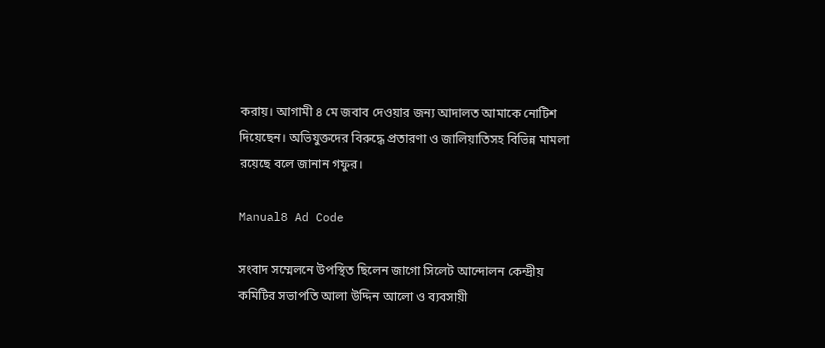করায়। আগামী ৪ মে জবাব দেওয়ার জন্য আদালত আমাকে নোটিশ দিয়েছেন। অভিযুক্তদের বিরুদ্ধে প্রতারণা ও জালিয়াতিসহ বিভিন্ন মামলা রয়েছে বলে জানান গফুর।

Manual8 Ad Code

সংবাদ সম্মেলনে উপস্থিত ছিলেন জাগো সিলেট আন্দোলন কেন্দ্রীয় কমিটির সভাপতি আলা উদ্দিন আলো ও ব্যবসায়ী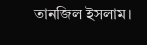তানজিল ইসলাম।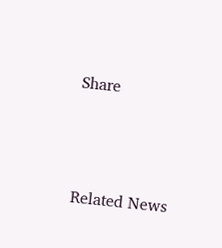Share





Related News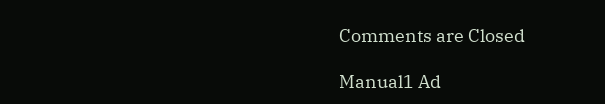Comments are Closed

Manual1 Ad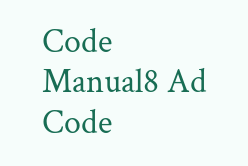Code
Manual8 Ad Code